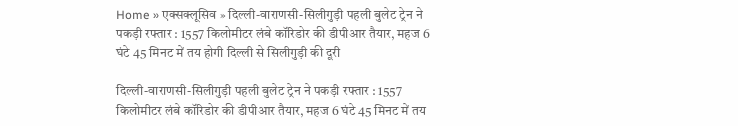Home » एक्सक्लूसिव » दिल्ली-वाराणसी-सिलीगुड़ी पहली बुलेट ट्रेन ने पकड़ी रफ्तार : 1557 किलोमीटर लंबे कॉरिडोर की डीपीआर तैयार, महज 6 घंटे 45 मिनट में तय होगी दिल्ली से सिलीगुड़ी की दूरी

दिल्ली-वाराणसी-सिलीगुड़ी पहली बुलेट ट्रेन ने पकड़ी रफ्तार : 1557 किलोमीटर लंबे कॉरिडोर की डीपीआर तैयार, महज 6 घंटे 45 मिनट में तय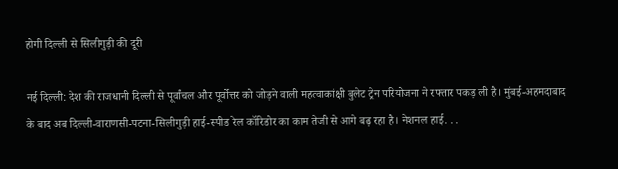होगी दिल्ली से सिलीगुड़ी की दूरी

नई दिल्ली: देश की राजधानी दिल्ली से पूर्वांचल और पूर्वोत्तर को जोड़ने वाली महत्वाकांक्षी बुलेट ट्रेन परियोजना ने रफ्तार पकड़ ली है। मुंबई-अहमदाबाद के बाद अब दिल्ली-वाराणसी-पटना-सिलीगुड़ी हाई-स्पीड रेल कॉरिडोर का काम तेजी से आगे बढ़ रहा है। नेशनल हाई. . .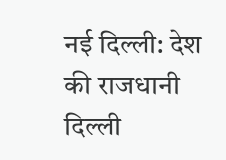नई दिल्ली: देश की राजधानी दिल्ली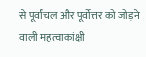से पूर्वांचल और पूर्वोत्तर को जोड़ने वाली महत्वाकांक्षी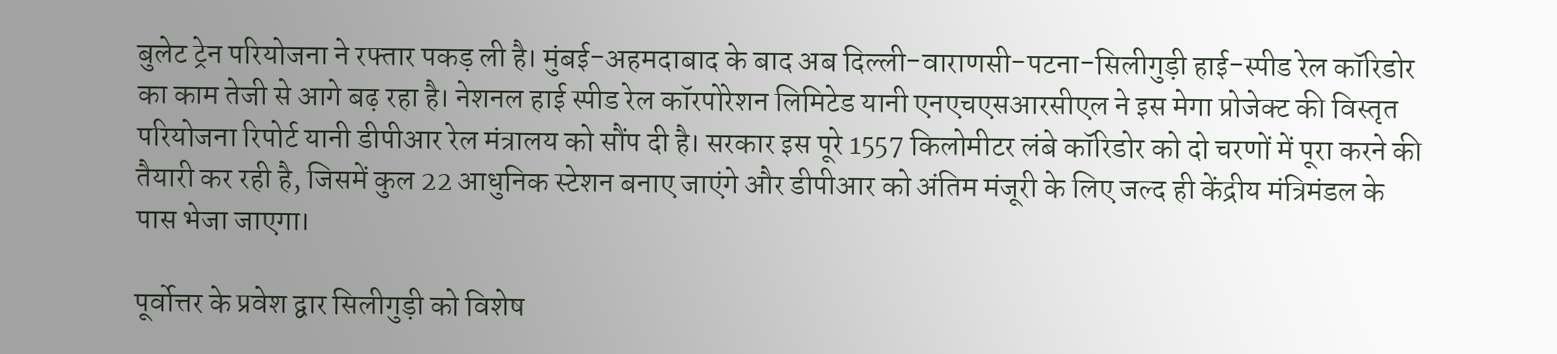बुलेट ट्रेन परियोजना ने रफ्तार पकड़ ली है। मुंबई-अहमदाबाद के बाद अब दिल्ली-वाराणसी-पटना-सिलीगुड़ी हाई-स्पीड रेल कॉरिडोर का काम तेजी से आगे बढ़ रहा है। नेशनल हाई स्पीड रेल कॉरपोरेशन लिमिटेड यानी एनएचएसआरसीएल ने इस मेगा प्रोजेक्ट की विस्तृत परियोजना रिपोर्ट यानी डीपीआर रेल मंत्रालय को सौंप दी है। सरकार इस पूरे 1557 किलोमीटर लंबे कॉरिडोर को दो चरणों में पूरा करने की तैयारी कर रही है, जिसमें कुल 22 आधुनिक स्टेशन बनाए जाएंगे और डीपीआर को अंतिम मंजूरी के लिए जल्द ही केंद्रीय मंत्रिमंडल के पास भेजा जाएगा।

पूर्वोत्तर के प्रवेश द्वार सिलीगुड़ी को विशेष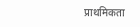प्राथमिकता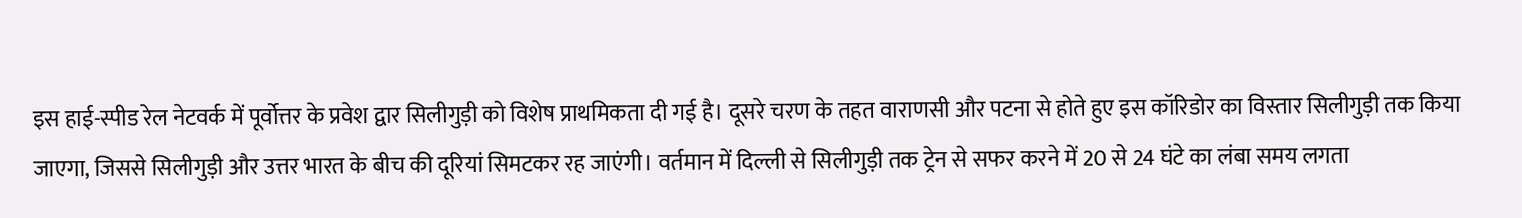इस हाई-स्पीड रेल नेटवर्क में पूर्वोत्तर के प्रवेश द्वार सिलीगुड़ी को विशेष प्राथमिकता दी गई है। दूसरे चरण के तहत वाराणसी और पटना से होते हुए इस कॉरिडोर का विस्तार सिलीगुड़ी तक किया जाएगा, जिससे सिलीगुड़ी और उत्तर भारत के बीच की दूरियां सिमटकर रह जाएंगी। वर्तमान में दिल्ली से सिलीगुड़ी तक ट्रेन से सफर करने में 20 से 24 घंटे का लंबा समय लगता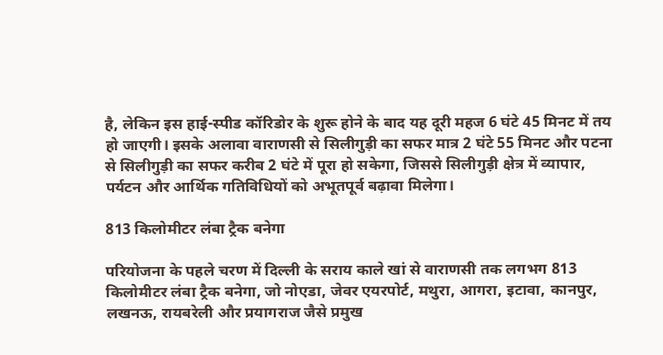है, लेकिन इस हाई-स्पीड कॉरिडोर के शुरू होने के बाद यह दूरी महज 6 घंटे 45 मिनट में तय हो जाएगी। इसके अलावा वाराणसी से सिलीगुड़ी का सफर मात्र 2 घंटे 55 मिनट और पटना से सिलीगुड़ी का सफर करीब 2 घंटे में पूरा हो सकेगा, जिससे सिलीगुड़ी क्षेत्र में व्यापार, पर्यटन और आर्थिक गतिविधियों को अभूतपूर्व बढ़ावा मिलेगा।

813 किलोमीटर लंबा ट्रैक बनेगा

परियोजना के पहले चरण में दिल्ली के सराय काले खां से वाराणसी तक लगभग 813 किलोमीटर लंबा ट्रैक बनेगा, जो नोएडा, जेवर एयरपोर्ट, मथुरा, आगरा, इटावा, कानपुर, लखनऊ, रायबरेली और प्रयागराज जैसे प्रमुख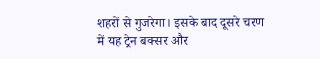शहरों से गुजरेगा। इसके बाद दूसरे चरण में यह ट्रेन बक्सर और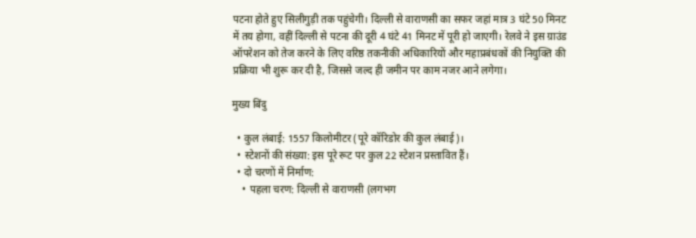पटना होते हुए सिलीगुड़ी तक पहुंचेगी। दिल्ली से वाराणसी का सफर जहां मात्र 3 घंटे 50 मिनट में तय होगा, वहीं दिल्ली से पटना की दूरी 4 घंटे 41 मिनट में पूरी हो जाएगी। रेलवे ने इस ग्राउंड ऑपरेशन को तेज करने के लिए वरिष्ठ तकनीकी अधिकारियों और महाप्रबंधकों की नियुक्ति की प्रक्रिया भी शुरू कर दी है, जिससे जल्द ही जमीन पर काम नजर आने लगेगा।

मुख्य बिंदु

  • कुल लंबाई: 1557 किलोमीटर (पूरे कॉरिडोर की कुल लंबाई)।
  • स्टेशनों की संख्या: इस पूरे रूट पर कुल 22 स्टेशन प्रस्तावित हैं।
  • दो चरणों में निर्माण:
    • पहला चरण: दिल्ली से वाराणसी (लगभग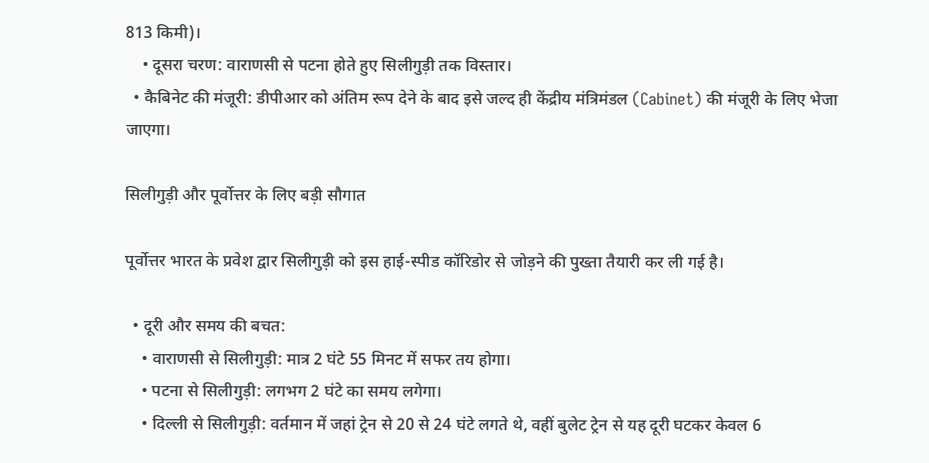813 किमी)।
    • दूसरा चरण: वाराणसी से पटना होते हुए सिलीगुड़ी तक विस्तार।
  • कैबिनेट की मंजूरी: डीपीआर को अंतिम रूप देने के बाद इसे जल्द ही केंद्रीय मंत्रिमंडल (Cabinet) की मंजूरी के लिए भेजा जाएगा।

सिलीगुड़ी और पूर्वोत्तर के लिए बड़ी सौगात

पूर्वोत्तर भारत के प्रवेश द्वार सिलीगुड़ी को इस हाई-स्पीड कॉरिडोर से जोड़ने की पुख्ता तैयारी कर ली गई है।

  • दूरी और समय की बचत:
    • वाराणसी से सिलीगुड़ी: मात्र 2 घंटे 55 मिनट में सफर तय होगा।
    • पटना से सिलीगुड़ी: लगभग 2 घंटे का समय लगेगा।
    • दिल्ली से सिलीगुड़ी: वर्तमान में जहां ट्रेन से 20 से 24 घंटे लगते थे, वहीं बुलेट ट्रेन से यह दूरी घटकर केवल 6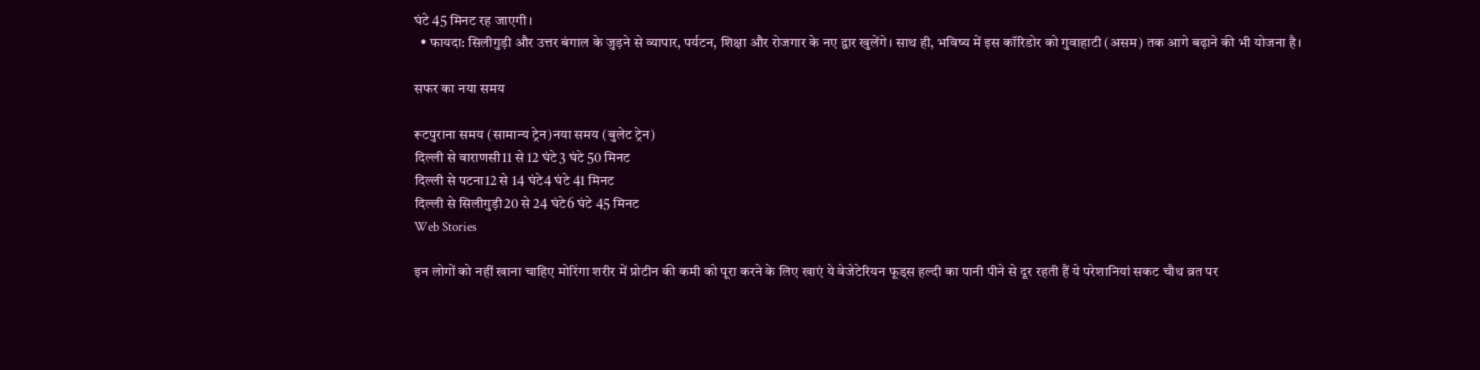घंटे 45 मिनट रह जाएगी।
  • फायदा: सिलीगुड़ी और उत्तर बंगाल के जुड़ने से व्यापार, पर्यटन, शिक्षा और रोजगार के नए द्वार खुलेंगे। साथ ही, भविष्य में इस कॉरिडोर को गुवाहाटी (असम) तक आगे बढ़ाने की भी योजना है।

सफर का नया समय

रूटपुराना समय (सामान्य ट्रेन)नया समय (बुलेट ट्रेन)
दिल्ली से वाराणसी11 से 12 घंटे3 घंटे 50 मिनट
दिल्ली से पटना12 से 14 घंटे4 घंटे 41 मिनट
दिल्ली से सिलीगुड़ी20 से 24 घंटे6 घंटे 45 मिनट
Web Stories

इन लोगों को नहीं खाना चाहिए मोरिंगा शरीर में प्रोटीन की कमी को पूरा करने के लिए खाएं ये वेजेटेरियन फूड्स हल्दी का पानी पीने से दूर रहती हैं ये परेशानियां सकट चौथ व्रत पर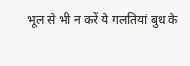भूल से भी न करें ये गलतियां बुध के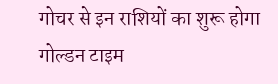गोचर से इन राशियों का शुरू होगा गोल्डन टाइम